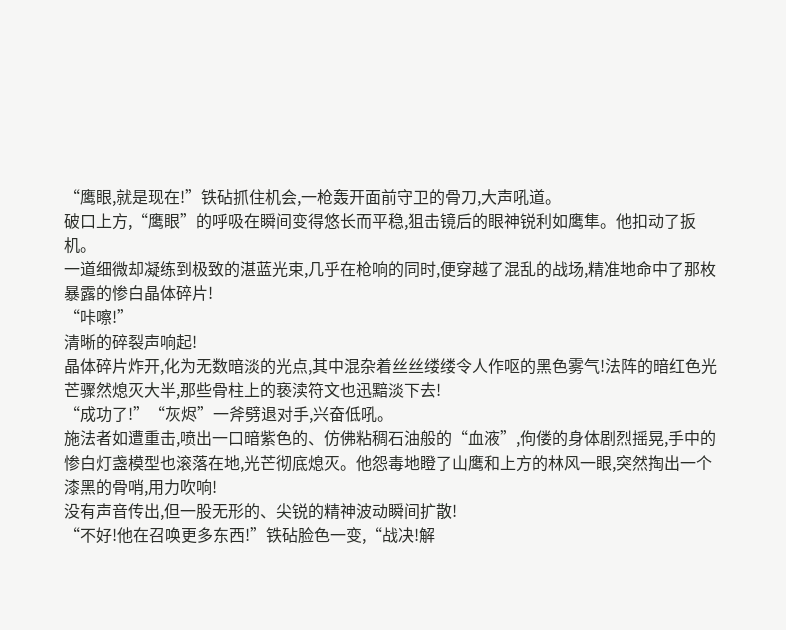“鹰眼,就是现在!”铁砧抓住机会,一枪轰开面前守卫的骨刀,大声吼道。
破口上方,“鹰眼”的呼吸在瞬间变得悠长而平稳,狙击镜后的眼神锐利如鹰隼。他扣动了扳机。
一道细微却凝练到极致的湛蓝光束,几乎在枪响的同时,便穿越了混乱的战场,精准地命中了那枚暴露的惨白晶体碎片!
“咔嚓!”
清晰的碎裂声响起!
晶体碎片炸开,化为无数暗淡的光点,其中混杂着丝丝缕缕令人作呕的黑色雾气!法阵的暗红色光芒骤然熄灭大半,那些骨柱上的亵渎符文也迅黯淡下去!
“成功了!”“灰烬”一斧劈退对手,兴奋低吼。
施法者如遭重击,喷出一口暗紫色的、仿佛粘稠石油般的“血液”,佝偻的身体剧烈摇晃,手中的惨白灯盏模型也滚落在地,光芒彻底熄灭。他怨毒地瞪了山鹰和上方的林风一眼,突然掏出一个漆黑的骨哨,用力吹响!
没有声音传出,但一股无形的、尖锐的精神波动瞬间扩散!
“不好!他在召唤更多东西!”铁砧脸色一变,“战决!解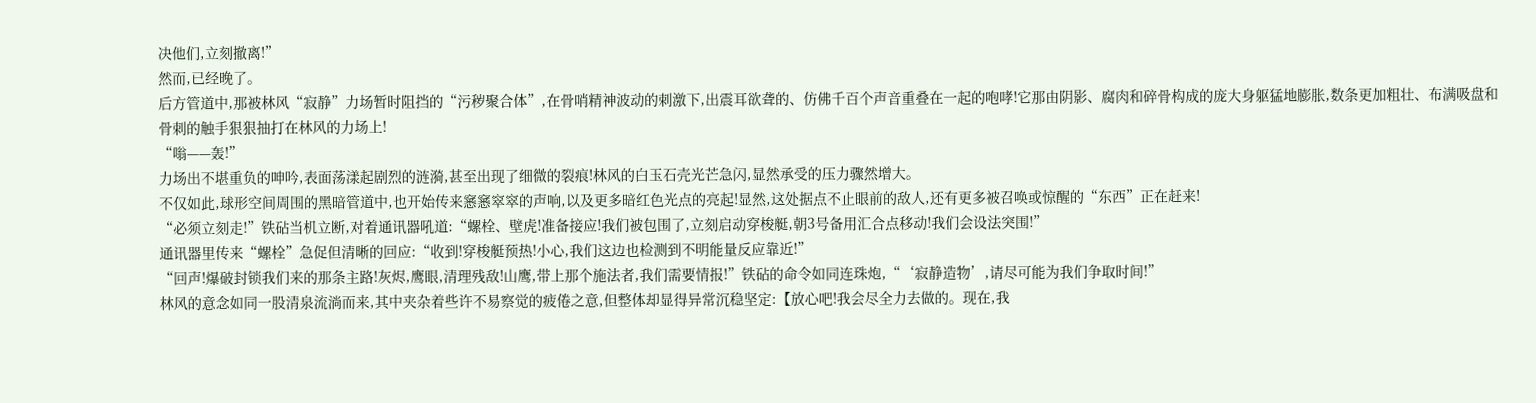决他们,立刻撤离!”
然而,已经晚了。
后方管道中,那被林风“寂静”力场暂时阻挡的“污秽聚合体”,在骨哨精神波动的刺激下,出震耳欲聋的、仿佛千百个声音重叠在一起的咆哮!它那由阴影、腐肉和碎骨构成的庞大身躯猛地膨胀,数条更加粗壮、布满吸盘和骨刺的触手狠狠抽打在林风的力场上!
“嗡——轰!”
力场出不堪重负的呻吟,表面荡漾起剧烈的涟漪,甚至出现了细微的裂痕!林风的白玉石壳光芒急闪,显然承受的压力骤然增大。
不仅如此,球形空间周围的黑暗管道中,也开始传来窸窸窣窣的声响,以及更多暗红色光点的亮起!显然,这处据点不止眼前的敌人,还有更多被召唤或惊醒的“东西”正在赶来!
“必须立刻走!”铁砧当机立断,对着通讯器吼道:“螺栓、壁虎!准备接应!我们被包围了,立刻启动穿梭艇,朝3号备用汇合点移动!我们会设法突围!”
通讯器里传来“螺栓”急促但清晰的回应:“收到!穿梭艇预热!小心,我们这边也检测到不明能量反应靠近!”
“回声!爆破封锁我们来的那条主路!灰烬,鹰眼,清理残敌!山鹰,带上那个施法者,我们需要情报!”铁砧的命令如同连珠炮,“‘寂静造物’,请尽可能为我们争取时间!”
林风的意念如同一股清泉流淌而来,其中夹杂着些许不易察觉的疲倦之意,但整体却显得异常沉稳坚定:【放心吧!我会尽全力去做的。现在,我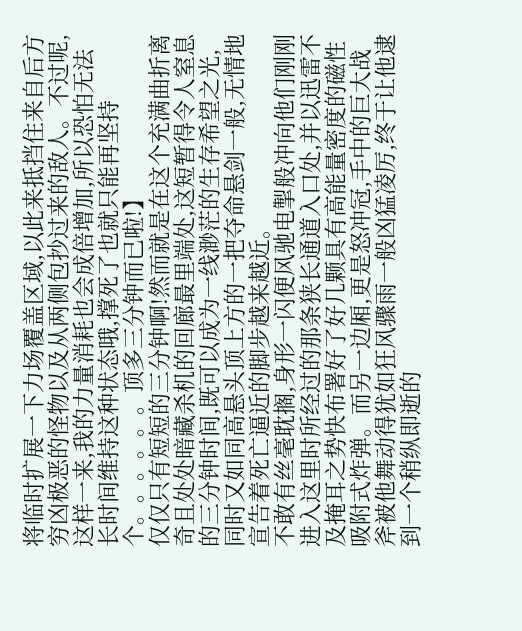将临时扩展一下力场覆盖区域,以此来抵挡住来自后方穷凶极恶的怪物以及从两侧包抄过来的敌人。不过呢,这样一来,我的力量消耗也会成倍增加,所以恐怕无法长时间维持这种状态哦,撑死了也就只能再坚持个。。。。。。顶多三分钟而已啦!】
仅仅只有短短的三分钟啊!然而就是在这个充满曲折离奇且处处暗藏杀机的回廊最里端处,这短暂得令人窒息的三分钟时间,既可以成为一线渺茫的生存希望之光,同时又如同高悬头顶上方的一把夺命悬剑一般,无情地宣告着死亡逼近的脚步越来越近。
不敢有丝毫耽搁,身形一闪便风驰电掣般冲向他们刚刚进入这里时所经过的那条狭长通道入口处,并以迅雷不及掩耳之势快布署好了好几颗具有高能量密度的磁性吸附式炸弹。而另一边厢,更是怒冲冠,手中的巨大战斧被他舞动得犹如狂风骤雨一般凶猛凌厉,终于让他逮到一个稍纵即逝的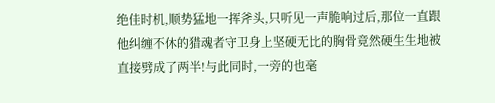绝佳时机,顺势猛地一挥斧头,只听见一声脆响过后,那位一直跟他纠缠不休的猎魂者守卫身上坚硬无比的胸骨竟然硬生生地被直接劈成了两半!与此同时,一旁的也毫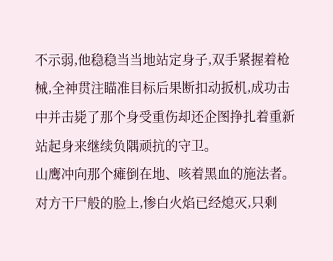不示弱,他稳稳当当地站定身子,双手紧握着枪械,全神贯注瞄准目标后果断扣动扳机,成功击中并击毙了那个身受重伤却还企图挣扎着重新站起身来继续负隅顽抗的守卫。
山鹰冲向那个瘫倒在地、咳着黑血的施法者。对方干尸般的脸上,惨白火焰已经熄灭,只剩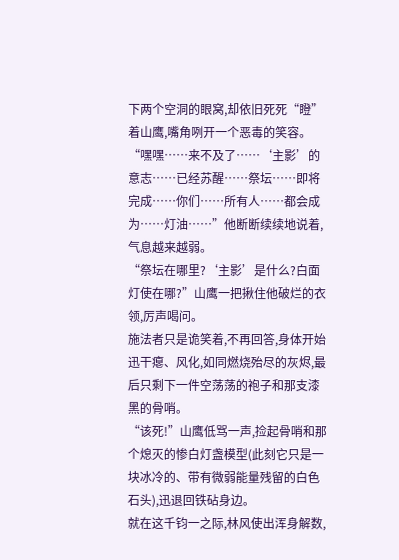下两个空洞的眼窝,却依旧死死“瞪”着山鹰,嘴角咧开一个恶毒的笑容。
“嘿嘿……来不及了……‘主影’的意志……已经苏醒……祭坛……即将完成……你们……所有人……都会成为……灯油……”他断断续续地说着,气息越来越弱。
“祭坛在哪里?‘主影’是什么?白面灯使在哪?”山鹰一把揪住他破烂的衣领,厉声喝问。
施法者只是诡笑着,不再回答,身体开始迅干瘪、风化,如同燃烧殆尽的灰烬,最后只剩下一件空荡荡的袍子和那支漆黑的骨哨。
“该死!”山鹰低骂一声,捡起骨哨和那个熄灭的惨白灯盏模型(此刻它只是一块冰冷的、带有微弱能量残留的白色石头),迅退回铁砧身边。
就在这千钧一之际,林风使出浑身解数,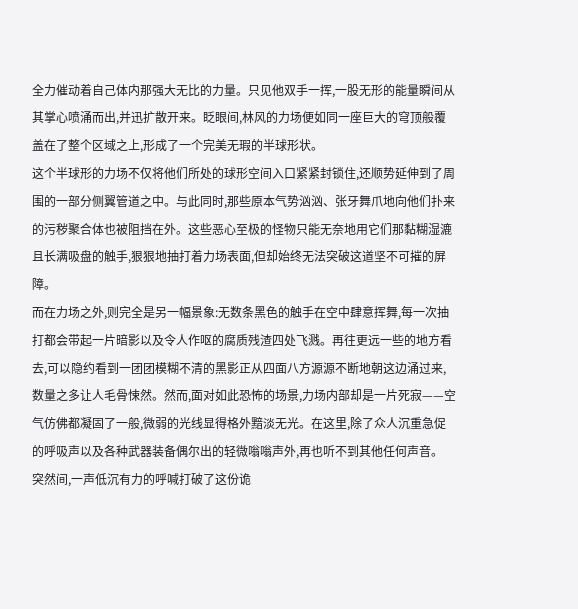全力催动着自己体内那强大无比的力量。只见他双手一挥,一股无形的能量瞬间从其掌心喷涌而出,并迅扩散开来。眨眼间,林风的力场便如同一座巨大的穹顶般覆盖在了整个区域之上,形成了一个完美无瑕的半球形状。
这个半球形的力场不仅将他们所处的球形空间入口紧紧封锁住,还顺势延伸到了周围的一部分侧翼管道之中。与此同时,那些原本气势汹汹、张牙舞爪地向他们扑来的污秽聚合体也被阻挡在外。这些恶心至极的怪物只能无奈地用它们那黏糊湿漉且长满吸盘的触手,狠狠地抽打着力场表面,但却始终无法突破这道坚不可摧的屏障。
而在力场之外,则完全是另一幅景象:无数条黑色的触手在空中肆意挥舞,每一次抽打都会带起一片暗影以及令人作呕的腐质残渣四处飞溅。再往更远一些的地方看去,可以隐约看到一团团模糊不清的黑影正从四面八方源源不断地朝这边涌过来,数量之多让人毛骨悚然。然而,面对如此恐怖的场景,力场内部却是一片死寂——空气仿佛都凝固了一般,微弱的光线显得格外黯淡无光。在这里,除了众人沉重急促的呼吸声以及各种武器装备偶尔出的轻微嗡嗡声外,再也听不到其他任何声音。
突然间,一声低沉有力的呼喊打破了这份诡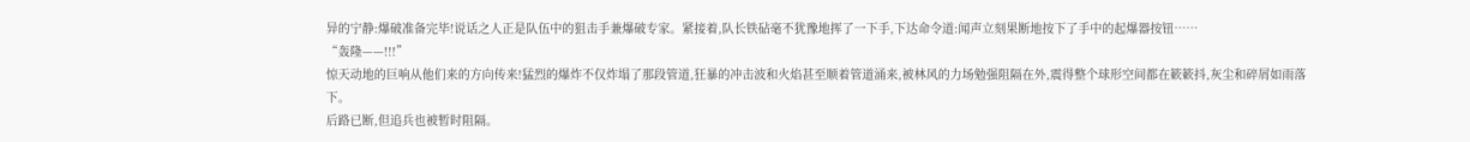异的宁静:爆破准备完毕!说话之人正是队伍中的狙击手兼爆破专家。紧接着,队长铁砧毫不犹豫地挥了一下手,下达命令道:闻声立刻果断地按下了手中的起爆器按钮……
“轰隆——!!!”
惊天动地的巨响从他们来的方向传来!猛烈的爆炸不仅炸塌了那段管道,狂暴的冲击波和火焰甚至顺着管道涌来,被林风的力场勉强阻隔在外,震得整个球形空间都在簌簌抖,灰尘和碎屑如雨落下。
后路已断,但追兵也被暂时阻隔。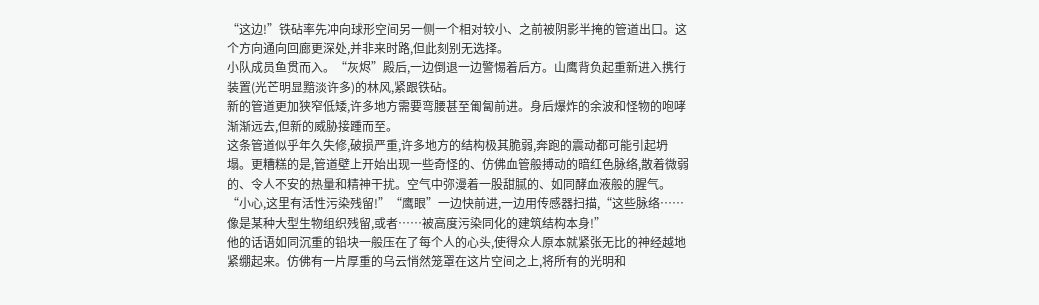“这边!”铁砧率先冲向球形空间另一侧一个相对较小、之前被阴影半掩的管道出口。这个方向通向回廊更深处,并非来时路,但此刻别无选择。
小队成员鱼贯而入。“灰烬”殿后,一边倒退一边警惕着后方。山鹰背负起重新进入携行装置(光芒明显黯淡许多)的林风,紧跟铁砧。
新的管道更加狭窄低矮,许多地方需要弯腰甚至匍匐前进。身后爆炸的余波和怪物的咆哮渐渐远去,但新的威胁接踵而至。
这条管道似乎年久失修,破损严重,许多地方的结构极其脆弱,奔跑的震动都可能引起坍塌。更糟糕的是,管道壁上开始出现一些奇怪的、仿佛血管般搏动的暗红色脉络,散着微弱的、令人不安的热量和精神干扰。空气中弥漫着一股甜腻的、如同酵血液般的腥气。
“小心,这里有活性污染残留!”“鹰眼”一边快前进,一边用传感器扫描,“这些脉络……像是某种大型生物组织残留,或者……被高度污染同化的建筑结构本身!”
他的话语如同沉重的铅块一般压在了每个人的心头,使得众人原本就紧张无比的神经越地紧绷起来。仿佛有一片厚重的乌云悄然笼罩在这片空间之上,将所有的光明和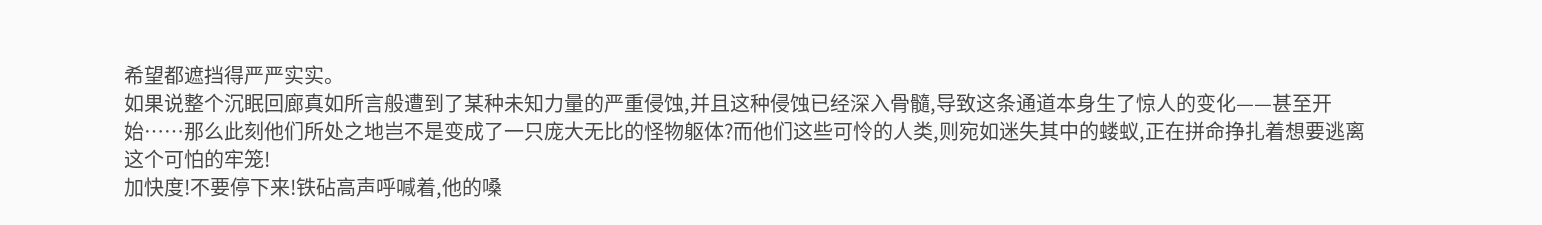希望都遮挡得严严实实。
如果说整个沉眠回廊真如所言般遭到了某种未知力量的严重侵蚀,并且这种侵蚀已经深入骨髓,导致这条通道本身生了惊人的变化——甚至开始……那么此刻他们所处之地岂不是变成了一只庞大无比的怪物躯体?而他们这些可怜的人类,则宛如迷失其中的蝼蚁,正在拼命挣扎着想要逃离这个可怕的牢笼!
加快度!不要停下来!铁砧高声呼喊着,他的嗓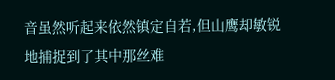音虽然听起来依然镇定自若,但山鹰却敏锐地捕捉到了其中那丝难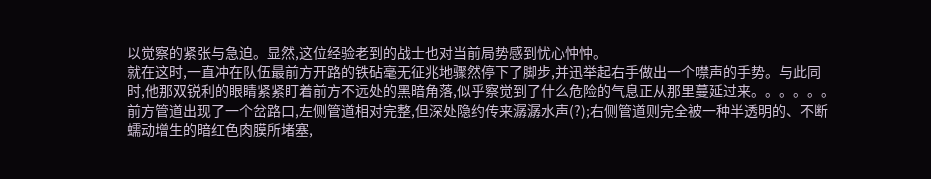以觉察的紧张与急迫。显然,这位经验老到的战士也对当前局势感到忧心忡忡。
就在这时,一直冲在队伍最前方开路的铁砧毫无征兆地骤然停下了脚步,并迅举起右手做出一个噤声的手势。与此同时,他那双锐利的眼睛紧紧盯着前方不远处的黑暗角落,似乎察觉到了什么危险的气息正从那里蔓延过来。。。。。。
前方管道出现了一个岔路口,左侧管道相对完整,但深处隐约传来潺潺水声(?);右侧管道则完全被一种半透明的、不断蠕动增生的暗红色肉膜所堵塞,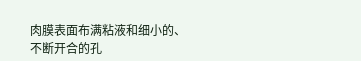肉膜表面布满粘液和细小的、不断开合的孔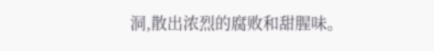洞,散出浓烈的腐败和甜腥味。